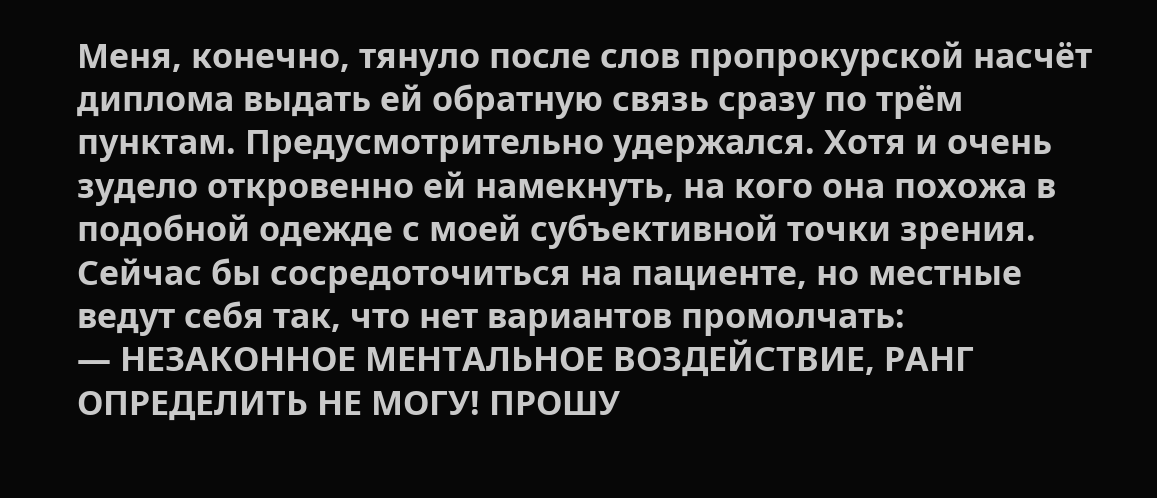Меня, конечно, тянуло после слов пропрокурской насчёт диплома выдать ей обратную связь сразу по трём пунктам. Предусмотрительно удержался. Хотя и очень зудело откровенно ей намекнуть, на кого она похожа в подобной одежде с моей субъективной точки зрения.
Сейчас бы сосредоточиться на пациенте, но местные ведут себя так, что нет вариантов промолчать:
— НЕЗАКОННОЕ МЕНТАЛЬНОЕ ВОЗДЕЙСТВИЕ, РАНГ ОПРЕДЕЛИТЬ НЕ МОГУ! ПРОШУ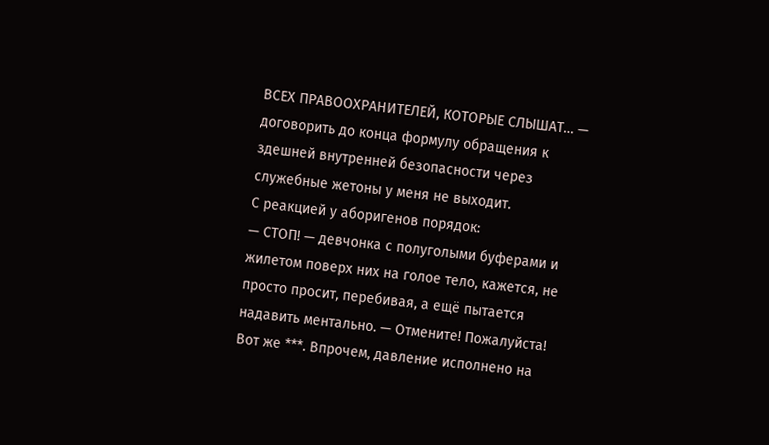ВСЕХ ПРАВООХРАНИТЕЛЕЙ, КОТОРЫЕ СЛЫШАТ… — договорить до конца формулу обращения к здешней внутренней безопасности через служебные жетоны у меня не выходит.
С реакцией у аборигенов порядок:
— СТОП! — девчонка с полуголыми буферами и жилетом поверх них на голое тело, кажется, не просто просит, перебивая, а ещё пытается надавить ментально. — Отмените! Пожалуйста!
Вот же ***. Впрочем, давление исполнено на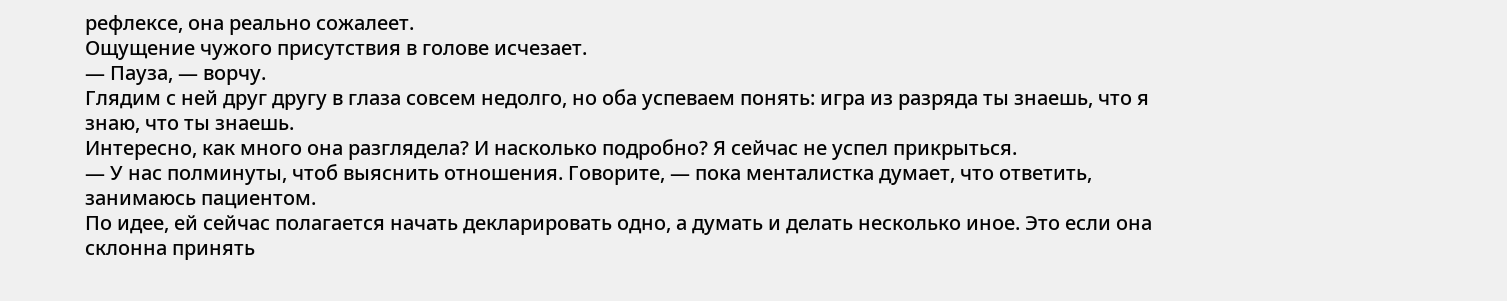рефлексе, она реально сожалеет.
Ощущение чужого присутствия в голове исчезает.
— Пауза, — ворчу.
Глядим с ней друг другу в глаза совсем недолго, но оба успеваем понять: игра из разряда ты знаешь, что я знаю, что ты знаешь.
Интересно, как много она разглядела? И насколько подробно? Я сейчас не успел прикрыться.
— У нас полминуты, чтоб выяснить отношения. Говорите, — пока менталистка думает, что ответить, занимаюсь пациентом.
По идее, ей сейчас полагается начать декларировать одно, а думать и делать несколько иное. Это если она склонна принять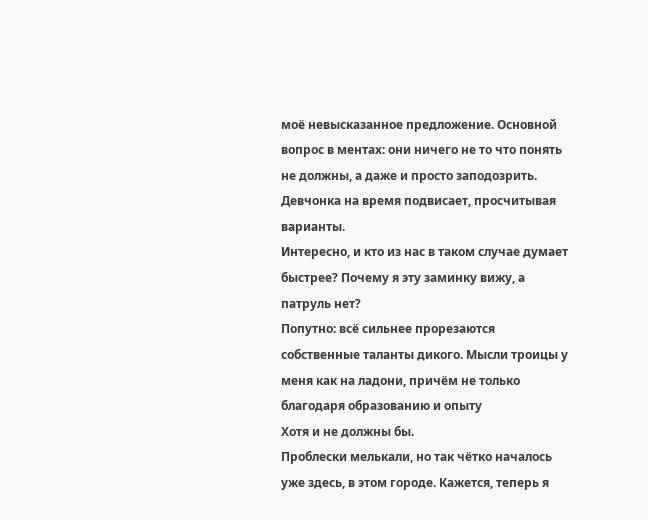моё невысказанное предложение. Основной вопрос в ментах: они ничего не то что понять не должны, а даже и просто заподозрить.
Девчонка на время подвисает, просчитывая варианты.
Интересно, и кто из нас в таком случае думает быстрее? Почему я эту заминку вижу, а патруль нет?
Попутно: всё сильнее прорезаются собственные таланты дикого. Мысли троицы у меня как на ладони, причём не только благодаря образованию и опыту
Хотя и не должны бы.
Проблески мелькали, но так чётко началось уже здесь, в этом городе. Кажется, теперь я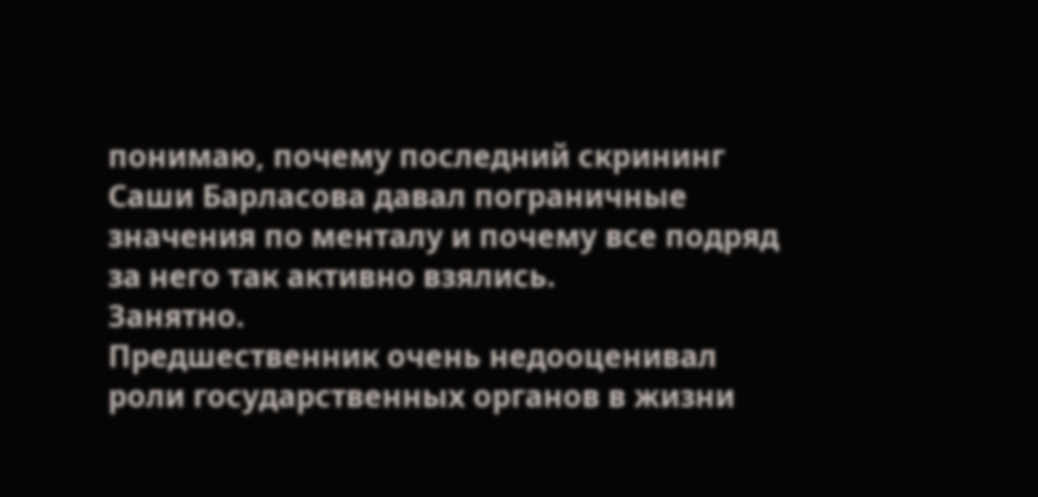понимаю, почему последний скрининг Саши Барласова давал пограничные значения по менталу и почему все подряд за него так активно взялись.
Занятно.
Предшественник очень недооценивал роли государственных органов в жизни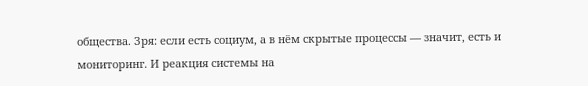общества. Зря: если есть социум, а в нём скрытые процессы — значит, есть и мониторинг. И реакция системы на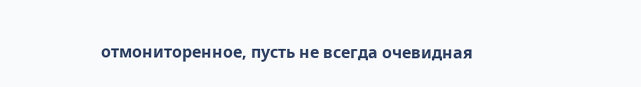отмониторенное, пусть не всегда очевидная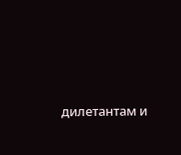дилетантам и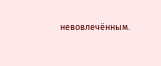невовлечённым.